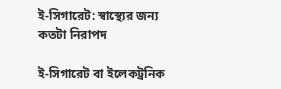ই-সিগারেট: স্বাস্থ্যের জন্য কতটা নিরাপদ

ই-সিগারেট বা ইলেকট্রনিক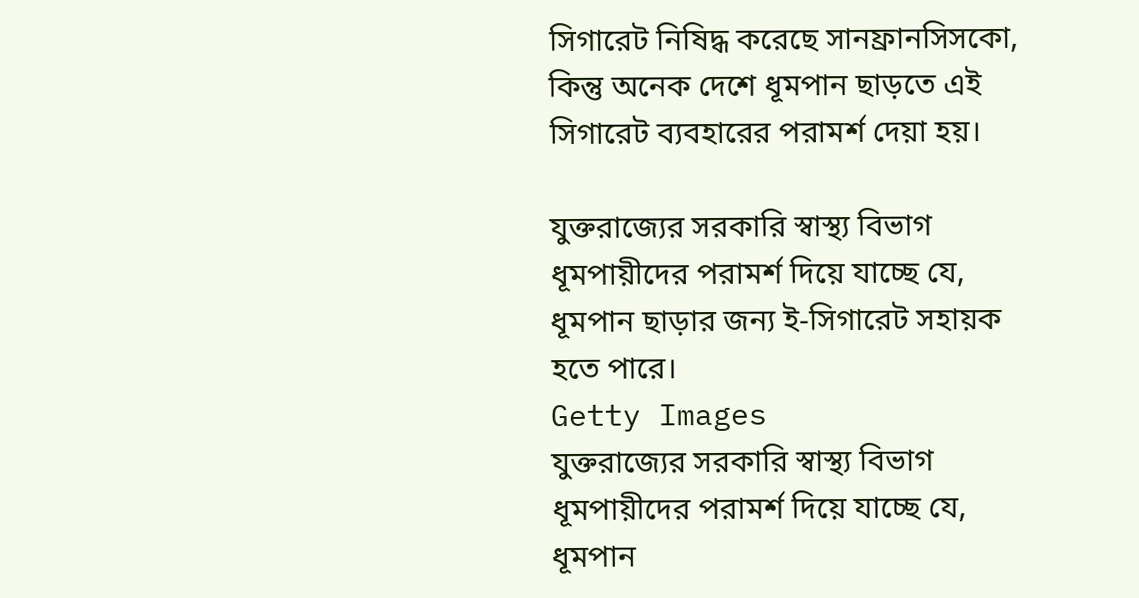সিগারেট নিষিদ্ধ করেছে সানফ্রানসিসকো, কিন্তু অনেক দেশে ধূমপান ছাড়তে এই সিগারেট ব্যবহারের পরামর্শ দেয়া হয়।

যুক্তরাজ্যের সরকারি স্বাস্থ্য বিভাগ ধূমপায়ীদের পরামর্শ দিয়ে যাচ্ছে যে, ধূমপান ছাড়ার জন্য ই-সিগারেট সহায়ক হতে পারে।
Getty Images
যুক্তরাজ্যের সরকারি স্বাস্থ্য বিভাগ ধূমপায়ীদের পরামর্শ দিয়ে যাচ্ছে যে, ধূমপান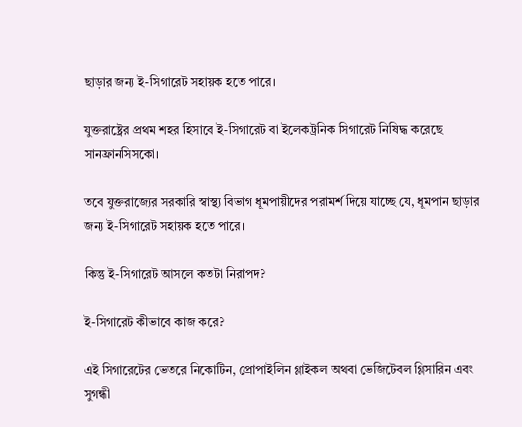ছাড়ার জন্য ই-সিগারেট সহায়ক হতে পারে।

যুক্তরাষ্ট্রের প্রথম শহর হিসাবে ই-সিগারেট বা ইলেকট্রনিক সিগারেট নিষিদ্ধ করেছে সানফ্রানসিসকো।

তবে যুক্তরাজ্যের সরকারি স্বাস্থ্য বিভাগ ধূমপায়ীদের পরামর্শ দিয়ে যাচ্ছে যে, ধূমপান ছাড়ার জন্য ই-সিগারেট সহায়ক হতে পারে।

কিন্তু ই-সিগারেট আসলে কতটা নিরাপদ?

ই-সিগারেট কীভাবে কাজ করে?

এই সিগারেটের ভেতরে নিকোটিন, প্রোপাইলিন গ্লাইকল অথবা ভেজিটেবল গ্লিসারিন এবং সুগন্ধী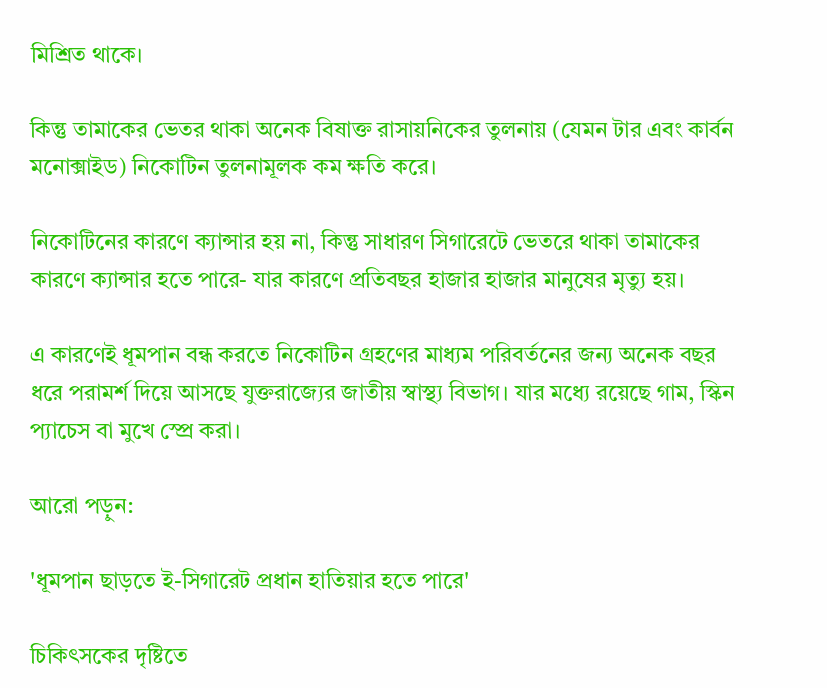মিশ্রিত থাকে।

কিন্তু তামাকের ভেতর থাকা অনেক বিষাক্ত রাসায়নিকের তুলনায় (যেমন টার এবং কার্বন মনোক্সাইড) নিকোটিন তুলনামূলক কম ক্ষতি করে।

নিকোটিনের কারণে ক্যান্সার হয় না, কিন্তু সাধারণ সিগারেটে ভেতরে থাকা তামাকের কারণে ক্যান্সার হতে পারে- যার কারণে প্রতিবছর হাজার হাজার মানুষের মৃত্যু হয়।

এ কারণেই ধূমপান বন্ধ করতে নিকোটিন গ্রহণের মাধ্যম পরিবর্তনের জন্য অনেক বছর ধরে পরামর্শ দিয়ে আসছে যুক্তরাজ্যের জাতীয় স্বাস্থ্য বিভাগ। যার মধ্যে রয়েছে গাম, স্কিন প্যাচেস বা মুখে স্প্রে করা।

আরো পড়ুন:

'ধূমপান ছাড়তে ই-সিগারেট প্রধান হাতিয়ার হতে পারে'

চিকিৎসকের দৃষ্টিতে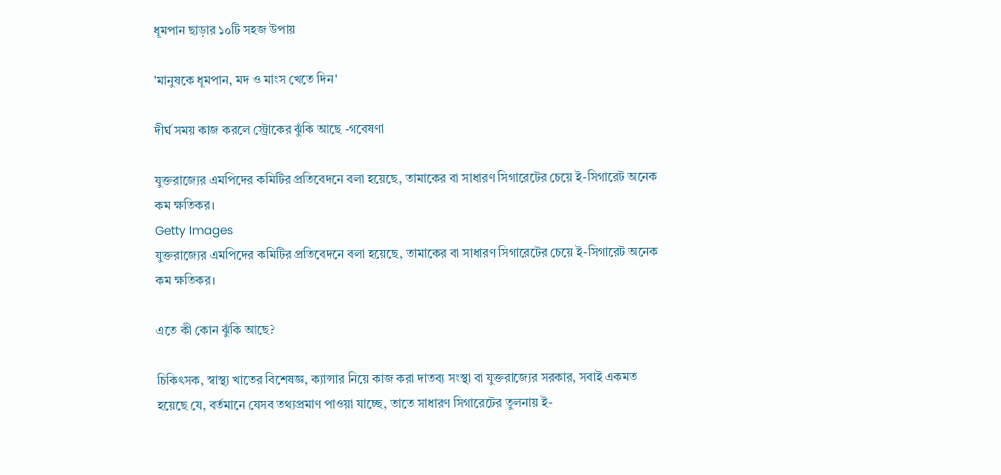ধূমপান ছাড়ার ১০টি সহজ উপায়

'মানুষকে ধূমপান, মদ ও মাংস খেতে দিন'

দীর্ঘ সময় কাজ করলে স্ট্রোকের ঝুঁকি আছে -গবেষণা

যুক্তরাজ্যের এমপিদের কমিটির প্রতিবেদনে বলা হয়েছে, তামাকের বা সাধারণ সিগারেটের চেয়ে ই-সিগারেট অনেক কম ক্ষতিকর।
Getty Images
যুক্তরাজ্যের এমপিদের কমিটির প্রতিবেদনে বলা হয়েছে, তামাকের বা সাধারণ সিগারেটের চেয়ে ই-সিগারেট অনেক কম ক্ষতিকর।

এতে কী কোন ঝুঁকি আছে?

চিকিৎসক, স্বাস্থ্য খাতের বিশেষজ্ঞ, ক্যান্সার নিয়ে কাজ করা দাতব্য সংস্থা বা যুক্তরাজ্যের সরকার, সবাই একমত হয়েছে যে, বর্তমানে যেসব তথ্যপ্রমাণ পাওয়া যাচ্ছে, তাতে সাধারণ সিগারেটের তুলনায় ই-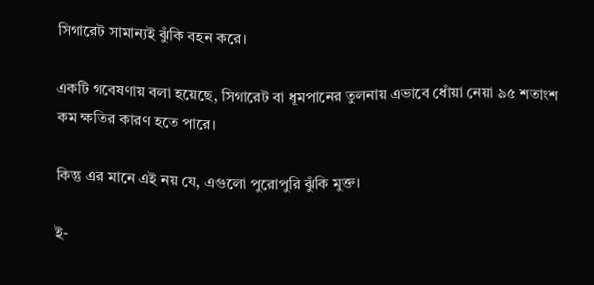সিগারেট সামান্যই ঝুঁকি বহন করে।

একটি গবেষণায় বলা হয়েছে, সিগারেট বা ধূমপানের তুলনায় এভাবে ধোঁয়া নেয়া ৯৫ শতাংশ কম ক্ষতির কারণ হতে পারে।

কিন্তু এর মানে এই নয় যে, এগুলো পুরোপুরি ঝুঁকি মুক্ত।

ই-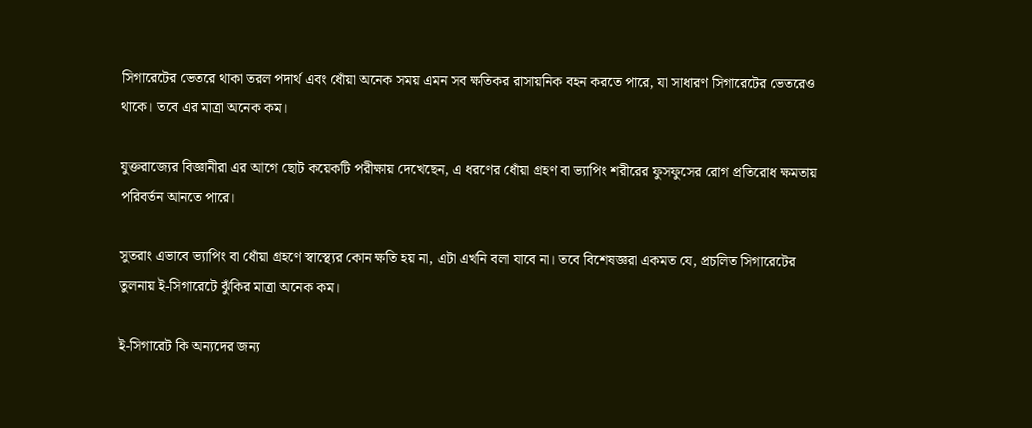সিগারেটের ভেতরে থাকা তরল পদার্থ এবং ধোঁয়া অনেক সময় এমন সব ক্ষতিকর রাসায়নিক বহন করতে পারে, যা সাধারণ সিগারেটের ভেতরেও থাকে। তবে এর মাত্রা অনেক কম।

যুক্তরাজ্যের বিজ্ঞানীরা এর আগে ছোট কয়েকটি পরীক্ষায় দেখেছেন, এ ধরণের ধোঁয়া গ্রহণ বা ভ্যাপিং শরীরের ফুসফুসের রোগ প্রতিরোধ ক্ষমতায় পরিবর্তন আনতে পারে।

সুতরাং এভাবে ভ্যাপিং বা ধোঁয়া গ্রহণে স্বাস্থ্যের কোন ক্ষতি হয় না, এটা এখনি বলা যাবে না। তবে বিশেষজ্ঞরা একমত যে, প্রচলিত সিগারেটের তুলনায় ই-সিগারেটে ঝুঁকির মাত্রা অনেক কম।

ই-সিগারেট কি অন্যদের জন্য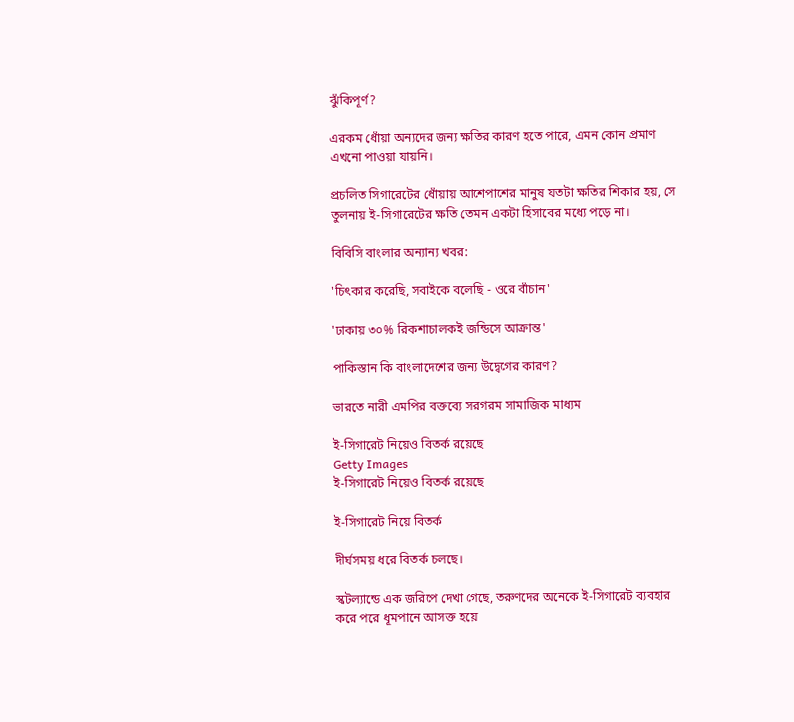ঝুঁকিপূর্ণ?

এরকম ধোঁয়া অন্যদের জন্য ক্ষতির কারণ হতে পারে, এমন কোন প্রমাণ এখনো পাওয়া যায়নি।

প্রচলিত সিগারেটের ধোঁয়ায় আশেপাশের মানুষ যতটা ক্ষতির শিকার হয়, সে তুলনায় ই-সিগারেটের ক্ষতি তেমন একটা হিসাবের মধ্যে পড়ে না।

বিবিসি বাংলার অন্যান্য খবর:

'চিৎকার করেছি, সবাইকে বলেছি - ওরে বাঁচান'

'ঢাকায় ৩০% রিকশাচালকই জন্ডিসে আক্রান্ত'

পাকিস্তান কি বাংলাদেশের জন্য উদ্বেগের কারণ?

ভারতে নারী এমপির বক্তব্যে সরগরম সামাজিক মাধ্যম

ই-সিগারেট নিয়েও বিতর্ক রয়েছে
Getty Images
ই-সিগারেট নিয়েও বিতর্ক রয়েছে

ই-সিগারেট নিয়ে বিতর্ক

দীর্ঘসময় ধরে বিতর্ক চলছে।

স্কটল্যান্ডে এক জরিপে দেখা গেছে, তরুণদের অনেকে ই-সিগারেট ব্যবহার করে পরে ধূমপানে আসক্ত হয়ে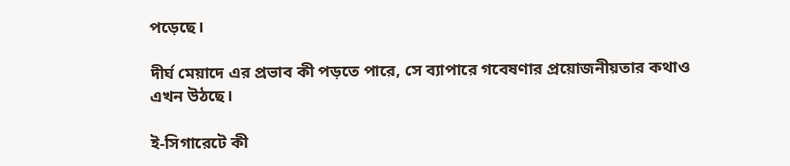পড়েছে।

দীর্ঘ মেয়াদে এর প্রভাব কী পড়তে পারে, সে ব্যাপারে গবেষণার প্রয়োজনীয়তার কথাও এখন উঠছে।

ই-সিগারেটে কী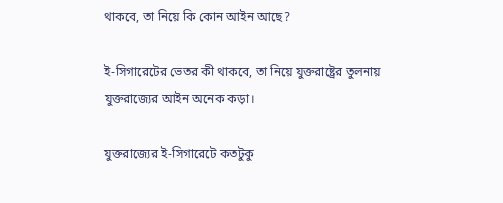থাকবে, তা নিয়ে কি কোন আইন আছে?

ই-সিগারেটের ভেতর কী থাকবে, তা নিয়ে যুক্তরাষ্ট্রের তুলনায় যুক্তরাজ্যের আইন অনেক কড়া।

যুক্তরাজ্যের ই-সিগারেটে কতটুকু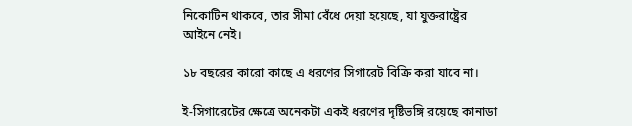নিকোটিন থাকবে, তার সীমা বেঁধে দেয়া হয়েছে, যা যুক্তরাষ্ট্রের আইনে নেই।

১৮ বছরের কারো কাছে এ ধরণের সিগারেট বিক্রি করা যাবে না।

ই-সিগারেটের ক্ষেত্রে অনেকটা একই ধরণের দৃষ্টিভঙ্গি রয়েছে কানাডা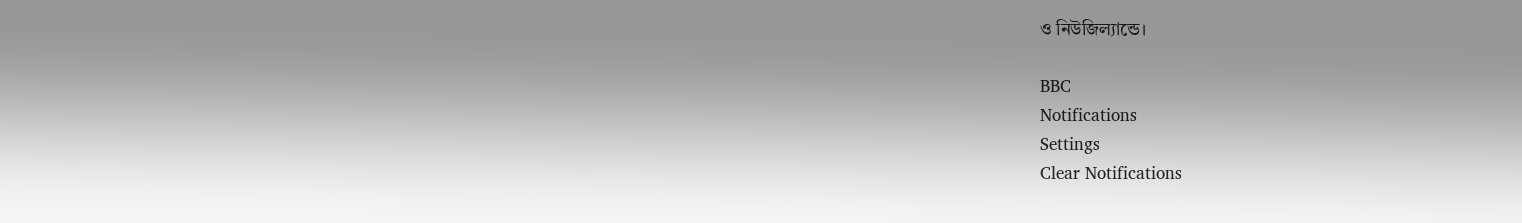ও নিউজিল্যান্ডে।

BBC
Notifications
Settings
Clear Notifications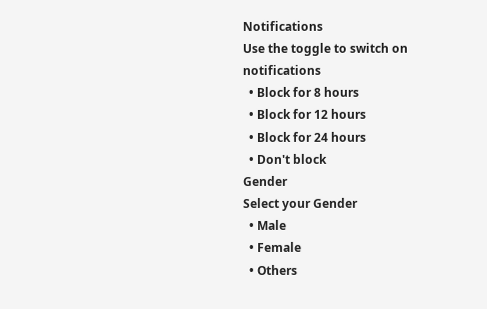Notifications
Use the toggle to switch on notifications
  • Block for 8 hours
  • Block for 12 hours
  • Block for 24 hours
  • Don't block
Gender
Select your Gender
  • Male
  • Female
  • Others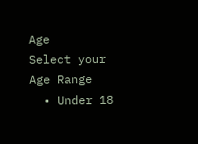Age
Select your Age Range
  • Under 18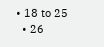• 18 to 25
  • 26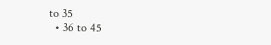to 35
  • 36 to 45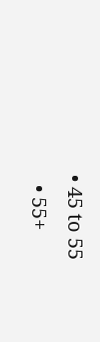• 45 to 55
  • 55+